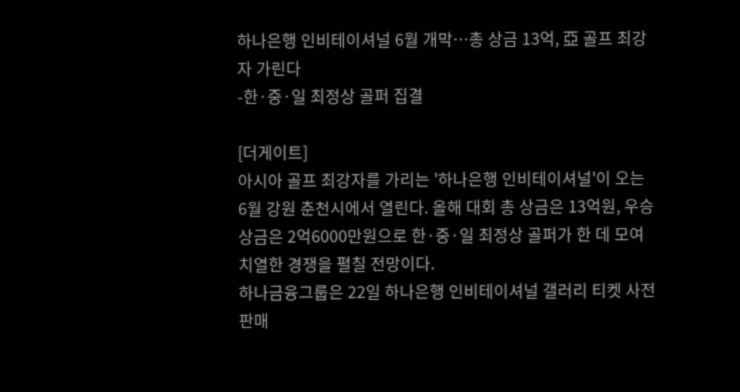하나은행 인비테이셔널 6월 개막…총 상금 13억, 亞 골프 최강자 가린다
-한·중·일 최정상 골퍼 집결

[더게이트]
아시아 골프 최강자를 가리는 '하나은행 인비테이셔널'이 오는 6월 강원 춘천시에서 열린다. 올해 대회 총 상금은 13억원, 우승 상금은 2억6000만원으로 한·중·일 최정상 골퍼가 한 데 모여 치열한 경쟁을 펼칠 전망이다.
하나금융그룹은 22일 하나은행 인비테이셔널 갤러리 티켓 사전 판매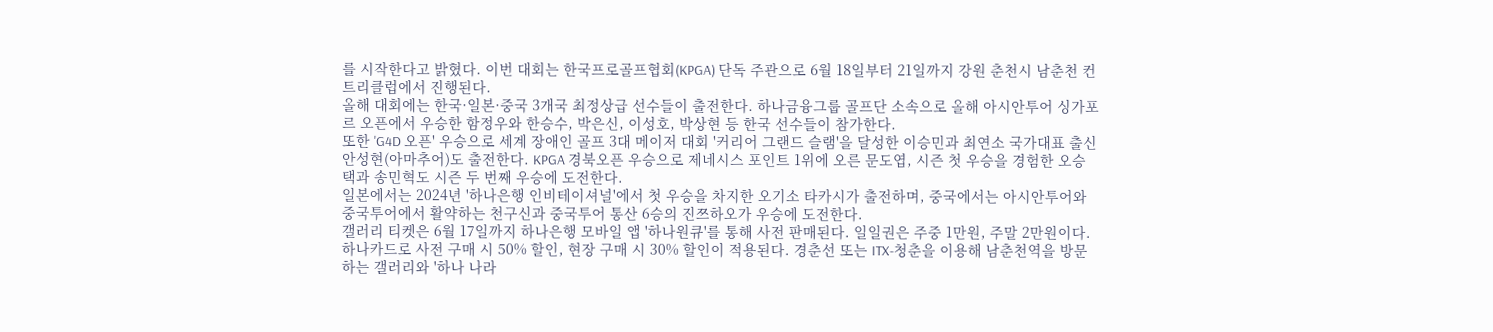를 시작한다고 밝혔다. 이번 대회는 한국프로골프협회(KPGA) 단독 주관으로 6월 18일부터 21일까지 강원 춘천시 남춘천 컨트리클럽에서 진행된다.
올해 대회에는 한국·일본·중국 3개국 최정상급 선수들이 출전한다. 하나금융그룹 골프단 소속으로 올해 아시안투어 싱가포르 오픈에서 우승한 함정우와 한승수, 박은신, 이성호, 박상현 등 한국 선수들이 참가한다.
또한 'G4D 오픈' 우승으로 세계 장애인 골프 3대 메이저 대회 '커리어 그랜드 슬램'을 달성한 이승민과 최연소 국가대표 출신 안성현(아마추어)도 출전한다. KPGA 경북오픈 우승으로 제네시스 포인트 1위에 오른 문도엽, 시즌 첫 우승을 경험한 오승택과 송민혁도 시즌 두 번째 우승에 도전한다.
일본에서는 2024년 '하나은행 인비테이셔널'에서 첫 우승을 차지한 오기소 타카시가 출전하며, 중국에서는 아시안투어와 중국투어에서 활약하는 천구신과 중국투어 통산 6승의 진쯔하오가 우승에 도전한다.
갤러리 티켓은 6월 17일까지 하나은행 모바일 앱 '하나원큐'를 통해 사전 판매된다. 일일권은 주중 1만원, 주말 2만원이다. 하나카드로 사전 구매 시 50% 할인, 현장 구매 시 30% 할인이 적용된다. 경춘선 또는 ITX-청춘을 이용해 남춘천역을 방문하는 갤러리와 '하나 나라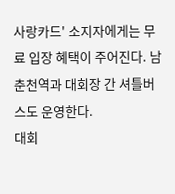사랑카드' 소지자에게는 무료 입장 혜택이 주어진다. 남춘천역과 대회장 간 셔틀버스도 운영한다.
대회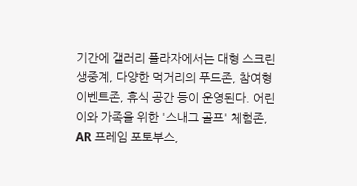기간에 갤러리 플라자에서는 대형 스크린 생중계, 다양한 먹거리의 푸드존, 참여형 이벤트존, 휴식 공간 등이 운영된다. 어린이와 가족을 위한 '스내그 골프' 체험존, AR 프레임 포토부스,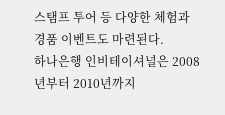스탬프 투어 등 다양한 체험과 경품 이벤트도 마련된다.
하나은행 인비테이셔널은 2008년부터 2010년까지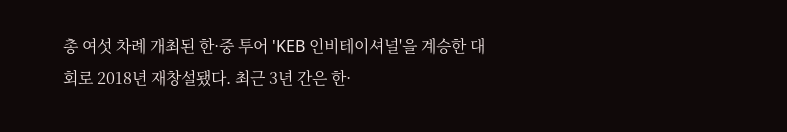총 여섯 차례 개최된 한·중 투어 'KEB 인비테이셔널'을 계승한 대회로 2018년 재창설됐다. 최근 3년 간은 한·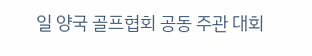일 양국 골프협회 공동 주관 대회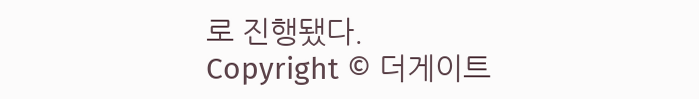로 진행됐다.
Copyright © 더게이트